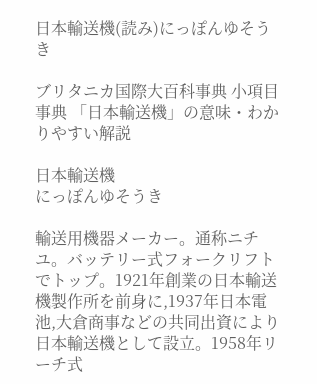日本輸送機(読み)にっぽんゆそうき

ブリタニカ国際大百科事典 小項目事典 「日本輸送機」の意味・わかりやすい解説

日本輸送機
にっぽんゆそうき

輸送用機器メーカー。通称ニチユ。バッテリー式フォークリフトでトップ。1921年創業の日本輸送機製作所を前身に,1937年日本電池,大倉商事などの共同出資により日本輸送機として設立。1958年リーチ式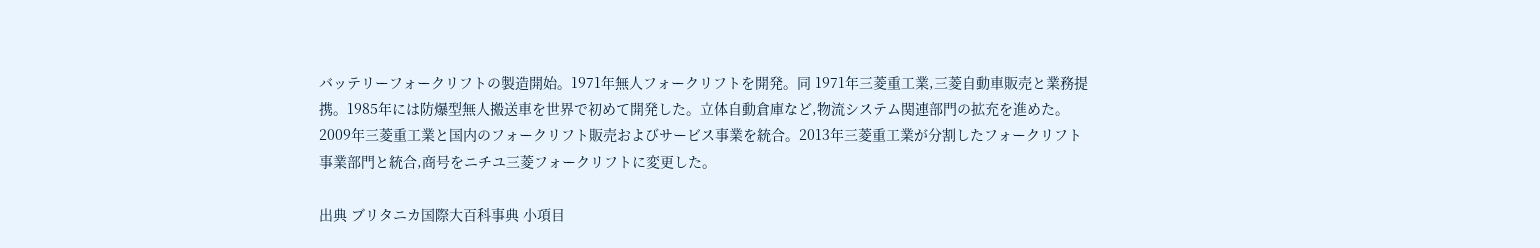バッテリーフォークリフトの製造開始。1971年無人フォークリフトを開発。同 1971年三菱重工業,三菱自動車販売と業務提携。1985年には防爆型無人搬送車を世界で初めて開発した。立体自動倉庫など,物流システム関連部門の拡充を進めた。2009年三菱重工業と国内のフォークリフト販売およびサービス事業を統合。2013年三菱重工業が分割したフォークリフト事業部門と統合,商号をニチユ三菱フォークリフトに変更した。

出典 ブリタニカ国際大百科事典 小項目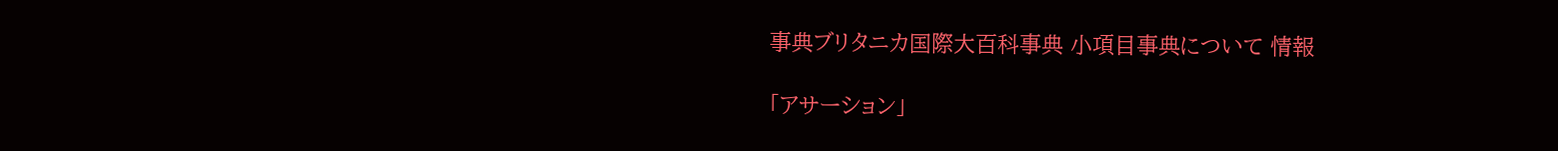事典ブリタニカ国際大百科事典 小項目事典について 情報

「アサーション」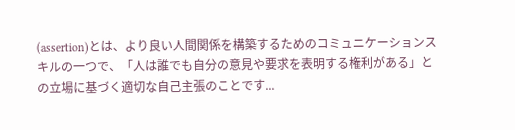(assertion)とは、より良い人間関係を構築するためのコミュニケーションスキルの一つで、「人は誰でも自分の意見や要求を表明する権利がある」との立場に基づく適切な自己主張のことです...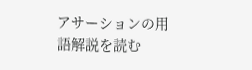アサーションの用語解説を読む